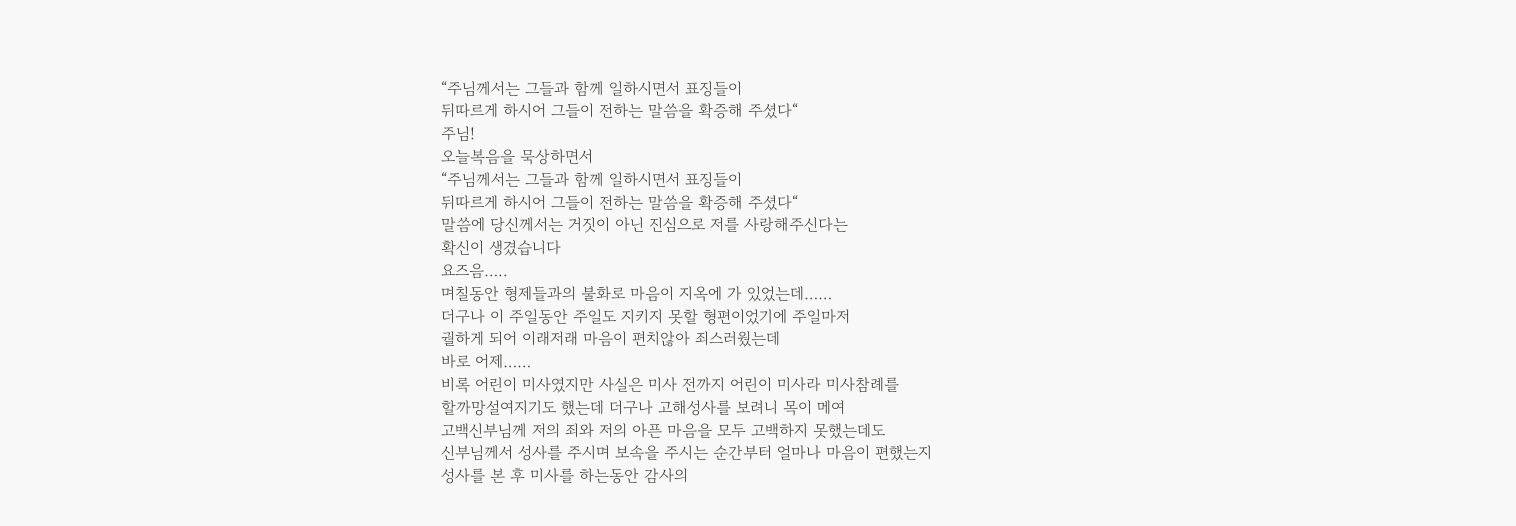“주님께서는 그들과 함께 일하시면서 표징들이
뒤따르게 하시어 그들이 전하는 말씀을 확증해 주셨다“
주님!
오늘복음을 묵상하면서
“주님께서는 그들과 함께 일하시면서 표징들이
뒤따르게 하시어 그들이 전하는 말씀을 확증해 주셨다“
말씀에 당신께서는 거짓이 아닌 진심으로 저를 사랑해주신다는
확신이 생겼습니다
요즈음…..
며칠동안 형제들과의 불화로 마음이 지옥에 가 있었는데……
더구나 이 주일동안 주일도 지키지 못할 형편이었기에 주일마저
궐하게 되어 이래저래 마음이 편치않아 죄스러웠는데
바로 어제……
비록 어린이 미사였지만 사실은 미사 전까지 어린이 미사라 미사참례를
할까망설여지기도 했는데 더구나 고해성사를 보려니 목이 메여
고백신부님께 저의 죄와 저의 아픈 마음을 모두 고백하지 못했는데도
신부님께서 성사를 주시며 보속을 주시는 순간부터 얼마나 마음이 편했는지
성사를 본 후 미사를 하는동안 감사의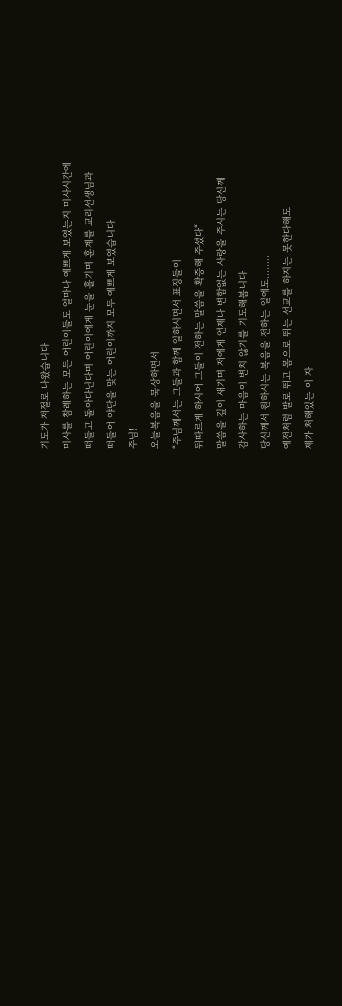기도가 저절로 나왔습니다
미사를 참례하는 모든 어린이들도 얼마나 예쁘게 보였는지 미사시간에
떠들고 돌아다닌다며 어린이에게 눈을 흘기며 훈계를 교리선생님과
떠들어 야단을 맞는 어린이까지 모두 예쁘게 보였습니다
주님!
오늘복음을 묵상하면서
“주님께서는 그들과 함께 일하시면서 표징들이
뒤따르게 하시어 그들이 전하는 말씀을 확증해 주셨다“
말씀을 깊이 새기며 저에게 언제나 변함없는 사랑을 주시는 당신께
감사하는 마음이 변치 않기를 기도해봅니다
당신께서 원하시는 복음을 전하는 일에도……..
예전처럼 발로 뛰고 몸으로 뛰는 선교를 하지는 못한다해도
제가 처해있는 이 자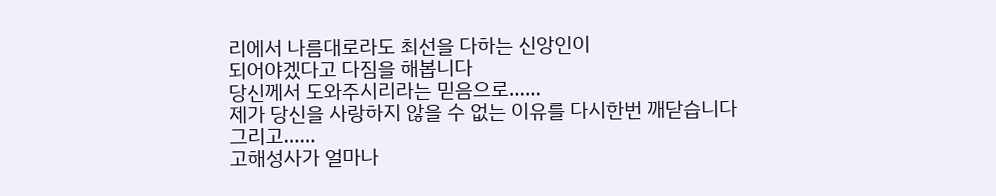리에서 나름대로라도 최선을 다하는 신앙인이
되어야겠다고 다짐을 해봅니다
당신께서 도와주시리라는 믿음으로……
제가 당신을 사랑하지 않을 수 없는 이유를 다시한번 깨닫습니다
그리고……
고해성사가 얼마나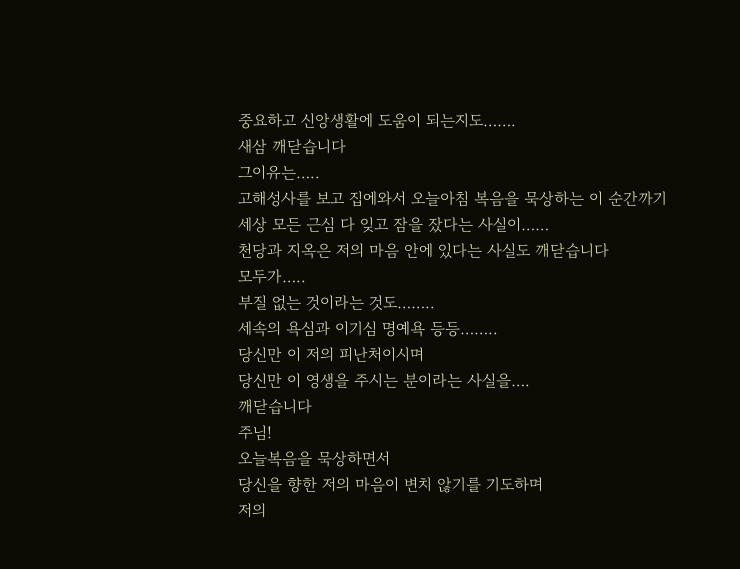중요하고 신앙생활에 도움이 되는지도…….
새삼 깨닫습니다
그이유는…..
고해성사를 보고 집에와서 오늘아침 복음을 묵상하는 이 순간까기
세상 모든 근심 다 잊고 잠을 잤다는 사실이……
천당과 지옥은 저의 마음 안에 있다는 사실도 깨닫습니다
모두가…..
부질 없는 것이라는 것도……..
세속의 욕심과 이기심 명예욕 등등……..
당신만 이 저의 피난처이시며
당신만 이 영생을 주시는 분이라는 사실을….
깨닫습니다
주님!
오늘복음을 묵상하면서
당신을 향한 저의 마음이 변치 않기를 기도하며
저의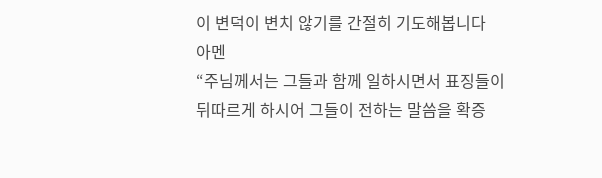이 변덕이 변치 않기를 간절히 기도해봅니다
아멘
“주님께서는 그들과 함께 일하시면서 표징들이
뒤따르게 하시어 그들이 전하는 말씀을 확증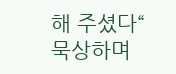해 주셨다“
묵상하며